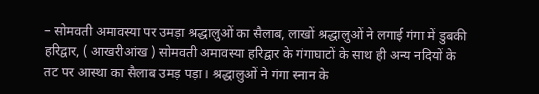– सोमवती अमावस्या पर उमड़ा श्रद्धालुओं का सैलाब, लाखों श्रद्धालुओं ने लगाई गंगा में डुबकी
हरिद्वार, ( आखरीआंख ) सोमवती अमावस्या हरिद्वार के गंगाघाटों के साथ ही अन्य नदियों के तट पर आस्था का सैलाब उमड़ पड़ा। श्रद्धालुओं ने गंगा स्नान के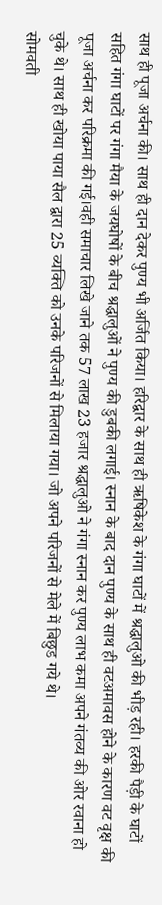साथ ही पूजा अर्चना की। साथ ही दान देकर पुण्य भी अर्जित किया। हरिद्वार के साथ ही ऋषिकेश के गंगा घाटों में श्रद्धालुओ की भीड़ रही। हरकी पैड़ी के घाटों सहित गंगा घाटों पर गंगा मैया के जयघोषों के बीच श्रद्धालुओं ने पुण्य की डुबकी लगाई। स्नान के बाद दान पुण्य के साथ ही वटअमावस होने के कारण वट वृक्ष की पूजा अर्चना कर परिक्रमा की गई।वही समाचार लिखे जाने तक 57 लाख 23 हजार श्रद्धालुओ ने गंगा स्नान कर पुण्य लाभ कमा अपने गंतव्य की ओर रवाना हो चुके थे। साथ ही खोया पाया सैल द्वारा 25 व्यक्ति को उनके परिजनों से मिलाया गया। जो अपने परिजनों से मेले में बिछुड गये थे।
सोमवती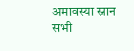अमावस्या स्नान सभी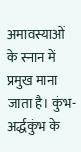अमावस्याओं के स्नान में प्रमुख माना जाता है। कुंभ-अर्द्धकुंभ के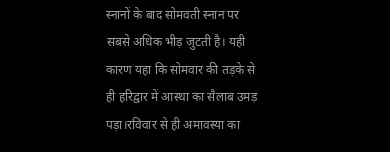स्नानों के बाद सोमवती स्नान पर सबसे अधिक भीड़ जुटती है। यही कारण यहा कि सोमवार की तड़के से ही हरिद्वार में आस्था का सैलाब उमड़ पड़ा।रविवार से ही अमावस्या का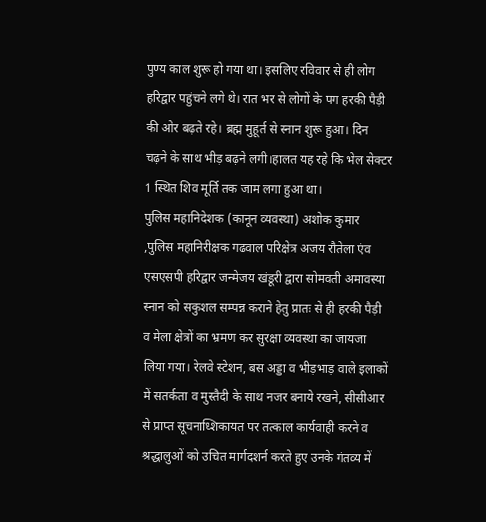पुण्य काल शुरू हो गया था। इसलिए रविवार से ही लोग हरिद्वार पहुंचने लगे थे। रात भर से लोगों के पग हरकी पैड़ी की ओर बढ़ते रहे। ब्रह्म मुहूर्त से स्नान शुरू हुआ। दिन चढ़ने के साथ भीड़ बढ़ने लगी।हालत यह रहे कि भेल सेक्टर 1 स्थित शिव मूर्ति तक जाम लगा हुआ था।
पुलिस महानिदेशक (कानून व्यवस्था) अशोक कुमार ,पुलिस महानिरीक्षक गढवाल परिक्षेत्र अजय रौतेला एंव एसएसपी हरिद्वार जन्मेजय खंडूरी द्वारा सोमवती अमावस्या स्नान को सकुशल सम्पन्न कराने हेतु प्रातः से ही हरकी पैड़ी व मेला क्षेत्रों का भ्रमण कर सुरक्षा व्यवस्था का जायजा लिया गया। रेलवे स्टेशन, बस अड्डा व भीड़भाड़ वाले इलाकों में सतर्कता व मुस्तैदी के साथ नजर बनाये रखने, सीसीआर से प्राप्त सूचनाध्शिकायत पर तत्काल कार्यवाही करने व श्रद्धालुओं को उचित मार्गदशर्न करते हुए उनके गंतव्य में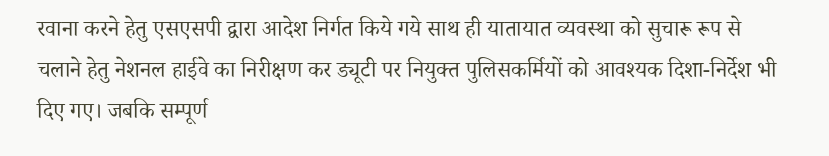रवाना करने हेतु एसएसपी द्वारा आदेश निर्गत किये गये साथ ही यातायात व्यवस्था को सुचारू रूप से चलाने हेतु नेशनल हाईवे का निरीक्षण कर ड्यूटी पर नियुक्त पुलिसकर्मियों को आवश्यक दिशा-निर्देश भी दिए गए। जबकि सम्पूर्ण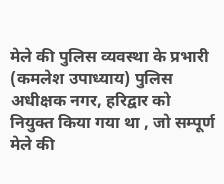मेले की पुलिस व्यवस्था के प्रभारी (कमलेश उपाध्याय) पुलिस अधीक्षक नगर, हरिद्वार को नियुक्त किया गया था , जो सम्पूर्ण मेले की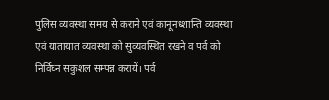पुलिस व्यवस्था समय से कराने एवं कानूनध्शान्ति व्यवस्था एवं यातायात व्यवस्था को सुव्यवस्थित रखने व पर्व को निर्विघ्न सकुशल सम्पन्न करायें। पर्व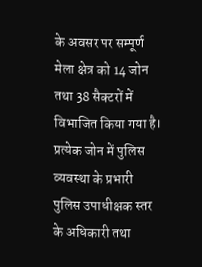के अवसर पर सम्पूर्ण मेला क्षेत्र को 14 जोन तथा 38 सैक्टरों में विभाजित किया गया है। प्रत्येक जोन में पुलिस व्यवस्था के प्रभारी पुलिस उपाधीक्षक स्तर के अधिकारी तथा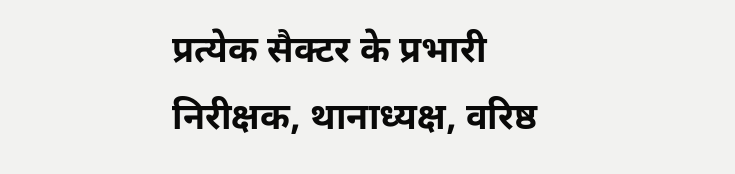प्रत्येक सैक्टर के प्रभारी निरीक्षक, थानाध्यक्ष, वरिष्ठ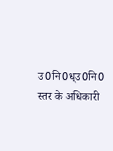उ0नि0ध्उ0नि0 स्तर के अधिकारी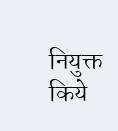नियुक्त किये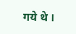गये थे ।